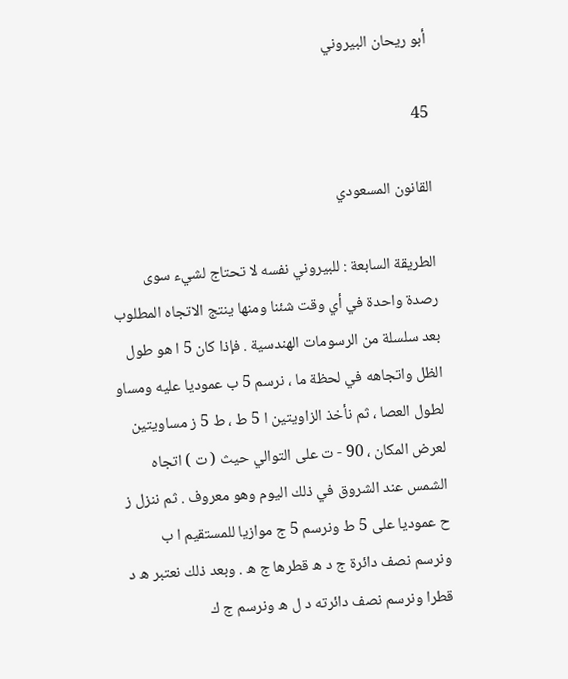أبو ريحان البيروني

45

القانون المسعودي

الطريقة السابعة : للبيروني نفسه لا تحتاج لشيء سوى رصدة واحدة في أي وقت شئنا ومنها ينتج الاتجاه المطلوب بعد سلسلة من الرسومات الهندسية . فإذا كان 5 ا هو طول الظل واتجاهه في لحظة ما ، نرسم 5 ب عموديا عليه ومساو لطول العصا ، ثم نأخذ الزاويتين ا 5 ط ، ط 5 ز مساويتين لعرض المكان ، 90 - ت على التوالي حيث ( ت ) اتجاه الشمس عند الشروق في ذلك اليوم وهو معروف . ثم ننزل ز ح عموديا على 5 ط ونرسم 5 ج موازيا للمستقيم ا ب ونرسم نصف دائرة ج د ه قطرها ج ه . وبعد ذلك نعتبر ه د قطرا ونرسم نصف دائرته د ل ه ونرسم ج ك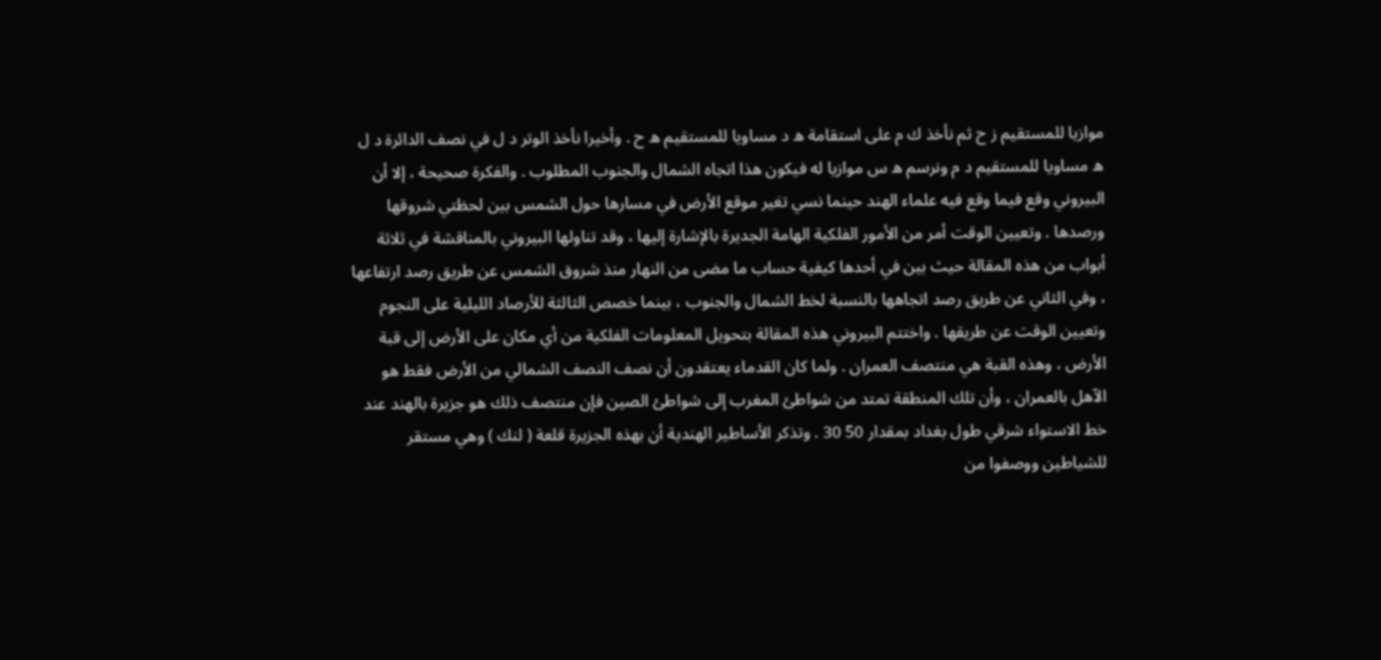موازيا للمستقيم ز ح ثم نأخذ ك م على استقامة ه د مساويا للمستقيم ه ح . وأخيرا نأخذ الوتر د ل في نصف الدائرة د ل ه مساويا للمستقيم د م ونرسم ه س موازيا له فيكون هذا اتجاه الشمال والجنوب المطلوب . والفكرة صحيحة ، إلا أن البيروني وقع فيما وقع فيه علماء الهند حينما نسي تغير موقع الأرض في مسارها حول الشمس بين لحظتي شروقها ورصدها . وتعيين الوقت أمر من الأمور الفلكية الهامة الجديرة بالإشارة إليها ، وقد تناولها البيروني بالمناقشة في ثلاثة أبواب من هذه المقالة حيث بين في أحدها كيفية حساب ما مضى من النهار منذ شروق الشمس عن طريق رصد ارتفاعها ، وفي الثاني عن طريق رصد اتجاهها بالنسبة لخط الشمال والجنوب ، بينما خصص الثالثة للأرصاد الليلية على النجوم وتعيين الوقت عن طريقها . واختتم البيروني هذه المقالة بتحويل المعلومات الفلكية من أي مكان على الأرض إلى قبة الأرض ، وهذه القبة هي منتصف العمران . ولما كان القدماء يعتقدون أن نصف النصف الشمالي من الأرض فقط هو الآهل بالعمران ، وأن تلك المنطقة تمتد من شواطئ المغرب إلى شواطئ الصين فإن منتصف ذلك هو جزيرة بالهند عند خط الاستواء شرقي طول بغداد بمقدار 50 30 . وتذكر الأساطير الهندية أن بهذه الجزيرة قلعة ( لنك ) وهي مستقر للشياطين ووصفوا من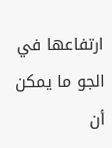ارتفاعها في الجو ما يمكن أن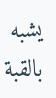يشبه بالقبة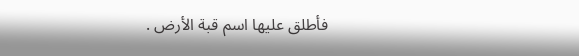فأطلق عليها اسم قبة الأرض .